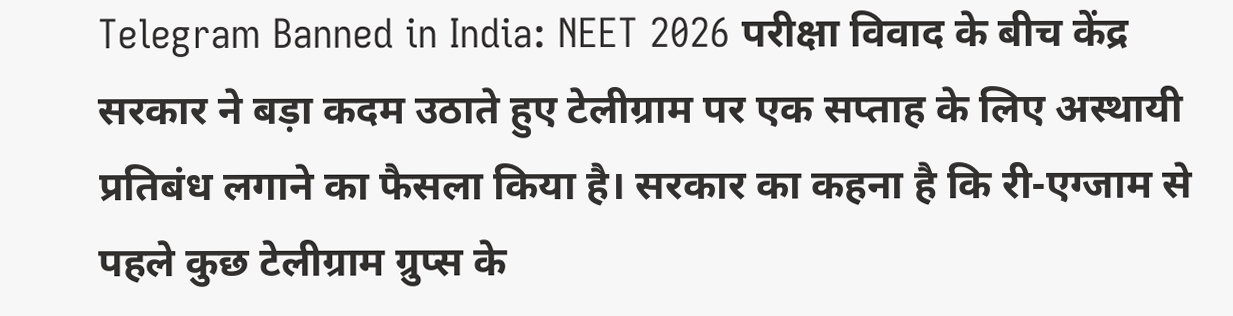Telegram Banned in India: NEET 2026 परीक्षा विवाद के बीच केंद्र सरकार ने बड़ा कदम उठाते हुए टेलीग्राम पर एक सप्ताह के लिए अस्थायी प्रतिबंध लगाने का फैसला किया है। सरकार का कहना है कि री-एग्जाम से पहले कुछ टेलीग्राम ग्रुप्स के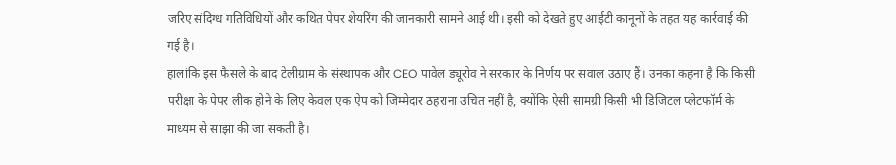जरिए संदिग्ध गतिविधियों और कथित पेपर शेयरिंग की जानकारी सामने आई थी। इसी को देखते हुए आईटी कानूनों के तहत यह कार्रवाई की गई है।
हालांकि इस फैसले के बाद टेलीग्राम के संस्थापक और CEO पावेल ड्यूरोव ने सरकार के निर्णय पर सवाल उठाए हैं। उनका कहना है कि किसी परीक्षा के पेपर लीक होने के लिए केवल एक ऐप को जिम्मेदार ठहराना उचित नहीं है, क्योंकि ऐसी सामग्री किसी भी डिजिटल प्लेटफॉर्म के माध्यम से साझा की जा सकती है।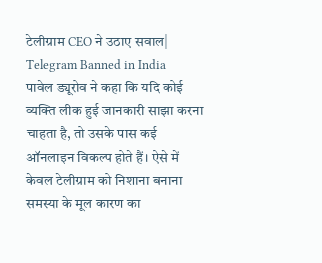टेलीग्राम CEO ने उठाए सवाल| Telegram Banned in India
पावेल ड्यूरोव ने कहा कि यदि कोई व्यक्ति लीक हुई जानकारी साझा करना चाहता है, तो उसके पास कई ऑनलाइन विकल्प होते हैं। ऐसे में केवल टेलीग्राम को निशाना बनाना समस्या के मूल कारण का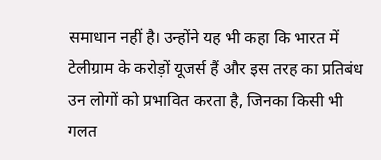समाधान नहीं है। उन्होंने यह भी कहा कि भारत में टेलीग्राम के करोड़ों यूजर्स हैं और इस तरह का प्रतिबंध उन लोगों को प्रभावित करता है, जिनका किसी भी गलत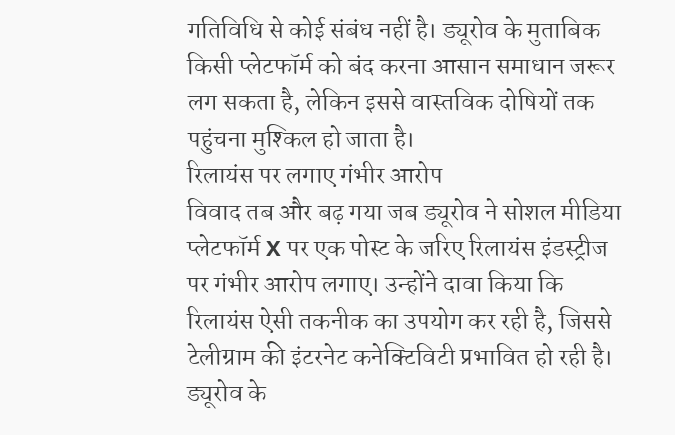गतिविधि से कोई संबंध नहीं है। ड्यूरोव के मुताबिक किसी प्लेटफॉर्म को बंद करना आसान समाधान जरूर लग सकता है, लेकिन इससे वास्तविक दोषियों तक पहुंचना मुश्किल हो जाता है।
रिलायंस पर लगाए गंभीर आरोप
विवाद तब और बढ़ गया जब ड्यूरोव ने सोशल मीडिया प्लेटफॉर्म X पर एक पोस्ट के जरिए रिलायंस इंडस्ट्रीज पर गंभीर आरोप लगाए। उन्होंने दावा किया कि रिलायंस ऐसी तकनीक का उपयोग कर रही है, जिससे टेलीग्राम की इंटरनेट कनेक्टिविटी प्रभावित हो रही है। ड्यूरोव के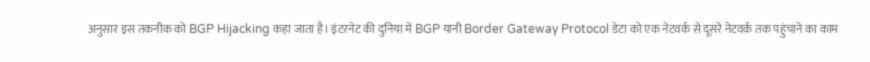अनुसार इस तकनीक को BGP Hijacking कहा जाता है। इंटरनेट की दुनिया में BGP यानी Border Gateway Protocol डेटा को एक नेटवर्क से दूसरे नेटवर्क तक पहुंचाने का काम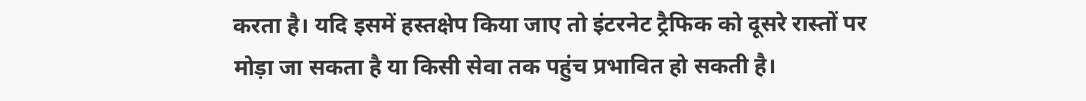करता है। यदि इसमें हस्तक्षेप किया जाए तो इंटरनेट ट्रैफिक को दूसरे रास्तों पर मोड़ा जा सकता है या किसी सेवा तक पहुंच प्रभावित हो सकती है।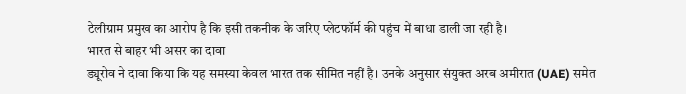टेलीग्राम प्रमुख का आरोप है कि इसी तकनीक के जरिए प्लेटफॉर्म की पहुंच में बाधा डाली जा रही है।
भारत से बाहर भी असर का दावा
ड्यूरोव ने दावा किया कि यह समस्या केवल भारत तक सीमित नहीं है। उनके अनुसार संयुक्त अरब अमीरात (UAE) समेत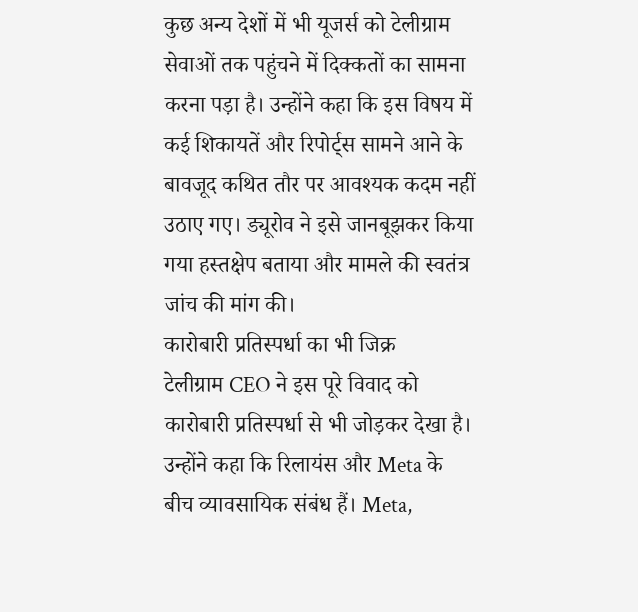कुछ अन्य देशों में भी यूजर्स को टेलीग्राम सेवाओं तक पहुंचने में दिक्कतों का सामना करना पड़ा है। उन्होंने कहा कि इस विषय में कई शिकायतें और रिपोर्ट्स सामने आने के बावजूद कथित तौर पर आवश्यक कदम नहीं उठाए गए। ड्यूरोव ने इसे जानबूझकर किया गया हस्तक्षेप बताया और मामले की स्वतंत्र जांच की मांग की।
कारोबारी प्रतिस्पर्धा का भी जिक्र
टेलीग्राम CEO ने इस पूरे विवाद को कारोबारी प्रतिस्पर्धा से भी जोड़कर देखा है। उन्होंने कहा कि रिलायंस और Meta के बीच व्यावसायिक संबंध हैं। Meta,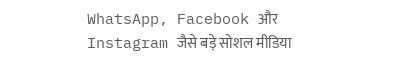WhatsApp, Facebook और Instagram जैसे बड़े सोशल मीडिया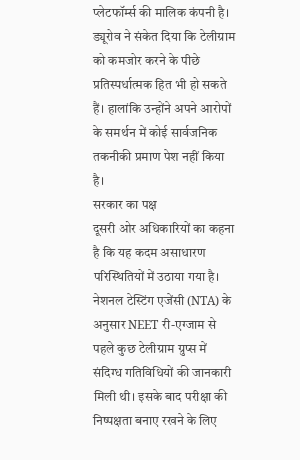प्लेटफॉर्म्स की मालिक कंपनी है। ड्यूरोव ने संकेत दिया कि टेलीग्राम को कमजोर करने के पीछे प्रतिस्पर्धात्मक हित भी हो सकते हैं। हालांकि उन्होंने अपने आरोपों के समर्थन में कोई सार्वजनिक तकनीकी प्रमाण पेश नहीं किया है।
सरकार का पक्ष
दूसरी ओर अधिकारियों का कहना है कि यह कदम असाधारण परिस्थितियों में उठाया गया है। नेशनल टेस्टिंग एजेंसी (NTA) के अनुसार NEET री-एग्जाम से पहले कुछ टेलीग्राम ग्रुप्स में संदिग्ध गतिविधियों की जानकारी मिली थी। इसके बाद परीक्षा की निष्पक्षता बनाए रखने के लिए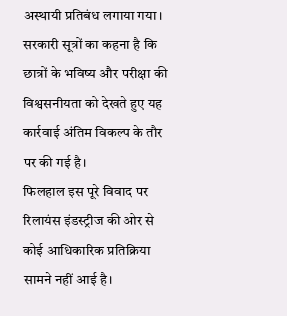अस्थायी प्रतिबंध लगाया गया। सरकारी सूत्रों का कहना है कि छात्रों के भविष्य और परीक्षा की विश्वसनीयता को देखते हुए यह कार्रवाई अंतिम विकल्प के तौर पर की गई है।
फिलहाल इस पूरे विवाद पर रिलायंस इंडस्ट्रीज की ओर से कोई आधिकारिक प्रतिक्रिया सामने नहीं आई है।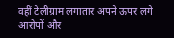वहीं टेलीग्राम लगातार अपने ऊपर लगे आरोपों और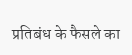प्रतिबंध के फैसले का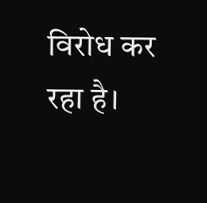विरोध कर रहा है।